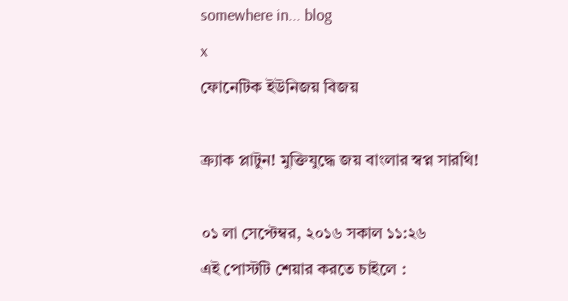somewhere in... blog
x
ফোনেটিক ইউনিজয় বিজয়

ক্র্যাক প্লাটুন! মুক্তিযুদ্ধে জয় বাংলার স্বপ্ন সারথি!

০১ লা সেপ্টেম্বর, ২০১৬ সকাল ১১:২৬
এই পোস্টটি শেয়ার করতে চাইলে :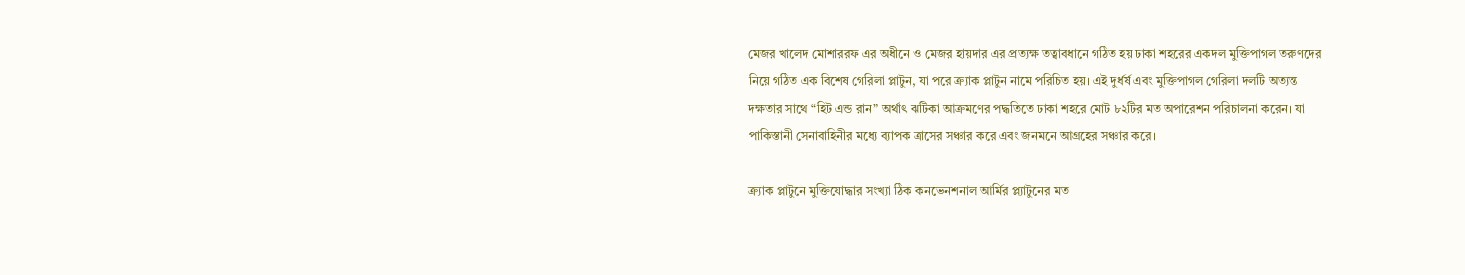মেজর খালেদ মোশাররফ এর অধীনে ও মেজর হায়দার এর প্রত্যক্ষ তত্বাবধানে গঠিত হয় ঢাকা শহরের একদল মুক্তিপাগল তরুণদের নিয়ে গঠিত এক বিশেষ গেরিলা প্লাটুন, যা পরে ক্র্যাক প্লাটুন নামে পরিচিত হয়। এই দুর্ধর্ষ এবং মুক্তিপাগল গেরিলা দলটি অত্যন্ত দক্ষতার সাথে “হিট এন্ড রান” অর্থাৎ ঝটিকা আক্রমণের পদ্ধতিতে ঢাকা শহরে মোট ৮২টির মত অপারেশন পরিচালনা করেন। যা পাকিস্তানী সেনাবাহিনীর মধ্যে ব্যাপক ত্রাসের সঞ্চার করে এবং জনমনে আগ্রহের সঞ্চার করে।

ক্র্যাক প্লাটুনে মুক্তিযোদ্ধার সংখ্যা ঠিক কনভেনশনাল আর্মির প্ল্যাটুনের মত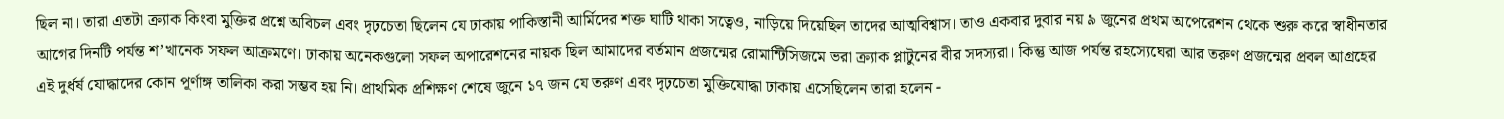ছিল না। তারা এতটা ক্র্যাক কিংবা মুক্তির প্রশ্নে অবিচল এবং দৃঢ়চেতা ছিলেন যে ঢাকায় পাকিস্তানী আর্মিদের শক্ত ঘাটি থাকা সত্বেও, নাড়িয়ে দিয়েছিল তাদের আত্মবিশ্বাস। তাও একবার দুবার নয় ৯ জুনের প্রথম অপেরেশন থেকে শুরু করে স্বাধীনতার আগের দিনটি পর্যন্ত শ’খানেক সফল আক্রমণে। ঢাকায় অনেকগুলো সফল অপারেশনের নায়ক ছিল আমাদের বর্তমান প্রজন্মের রোমান্টিসিজমে ভরা ক্র্যাক প্লাটুনের বীর সদস্যরা। কিন্তু আজ পর্যন্ত রহস্যেঘেরা আর তরুণ প্রজন্মের প্রবল আগ্রহের এই দুর্ধর্ষ যোদ্ধাদের কোন পূর্ণাঙ্গ তালিকা করা সম্ভব হয় নি। প্রাথমিক প্রশিক্ষণ শেষে জুনে ১৭ জন যে তরুণ এবং দৃঢ়চেতা মুক্তিযোদ্ধা ঢাকায় এসেছিলেন তারা হলেন -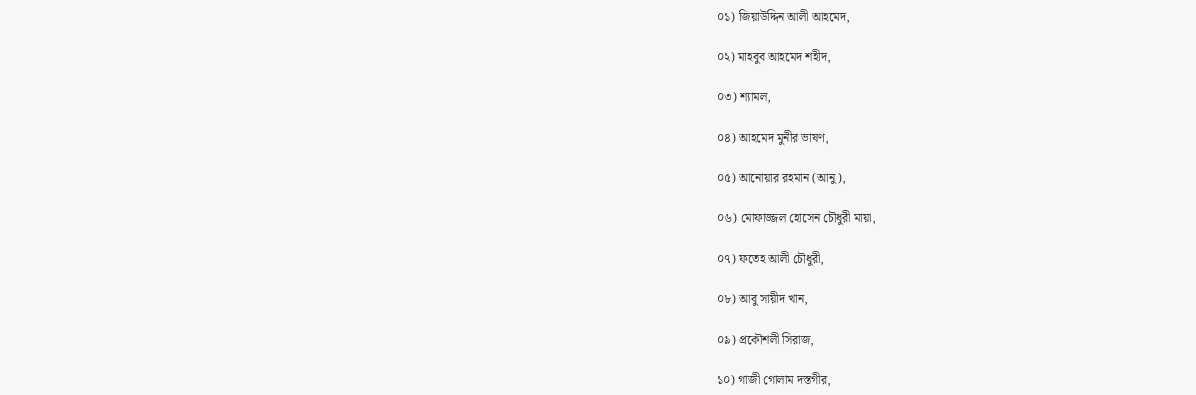০১) জিয়াউদ্দিন আলী আহমেদ,

০২) মাহবুব আহমেদ শহীদ,

০৩) শ্যামল,

০৪) আহমেদ মুনীর ভাষণ,

০৫) আনোয়ার রহমান (আনু),

০৬) মোফাজ্জল হোসেন চৌধুরী মায়া,

০৭) ফতেহ আলী চৌধুরী,

০৮) আবু সায়ীদ খান,

০৯) প্রকৌশলী সিরাজ,

১০) গাজী গোলাম দস্তগীর,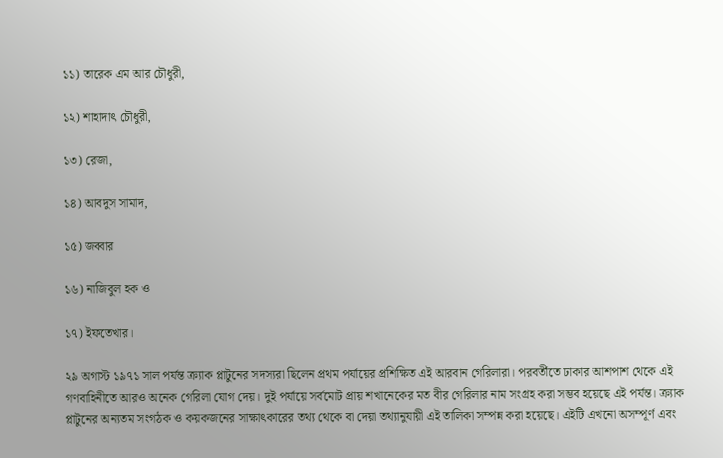১১) তারেক এম আর চৌধুরী,

১২) শাহাদাৎ চৌধুরী,

১৩) রেজা,

১৪) আবদুস সামাদ,

১৫) জব্বার

১৬) নাজিবুল হক ও

১৭) ইফতেখার।

২৯ অগাস্ট ১৯৭১ সাল পর্যন্ত ক্র্যাক প্লাটুনের সদস্যরা ছিলেন প্রথম পর্যায়ের প্রশিক্ষিত এই আরবান গেরিলারা। পরবর্তীতে ঢাকার আশপাশ থেকে এই গণবাহিনীতে আরও অনেক গেরিলা যোগ দেয়। দুই পর্যায়ে সর্বমোট প্রায় শখানেকের মত বীর গেরিলার নাম সংগ্রহ করা সম্ভব হয়েছে এই পর্যন্ত। ক্র্যাক প্লাটুনের অন্যতম সংগঠক ও কয়কজনের সাক্ষাৎকারের তথ্য থেকে বা দেয়া তথ্যানুযায়ী এই তালিকা সম্পন্ন করা হয়েছে। এইটি এখনো অসম্পূর্ণ এবং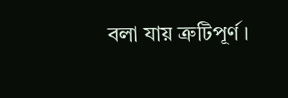বলা যায় ত্রুটিপূর্ণ।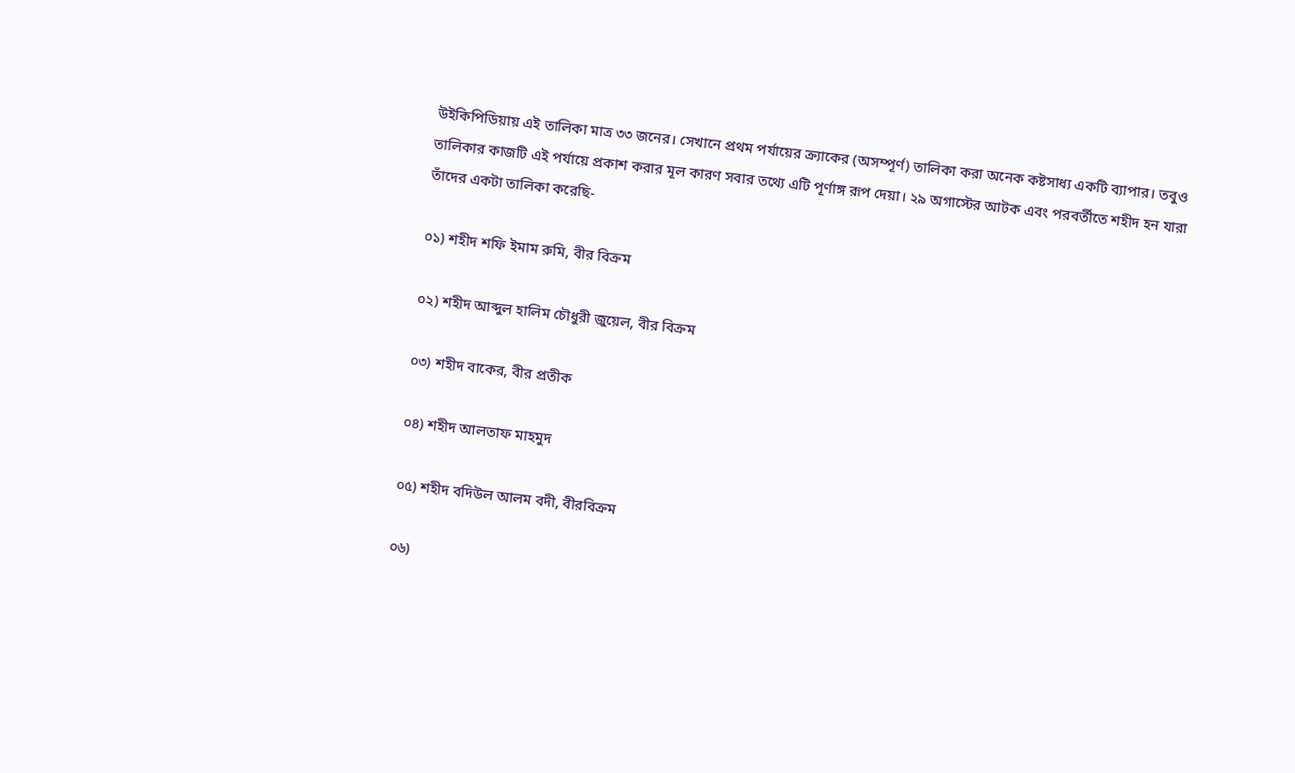উইকিপিডিয়ায় এই তালিকা মাত্র ৩৩ জনের। সেখানে প্রথম পর্যায়ের ক্র্যাকের (অসম্পূর্ণ) তালিকা করা অনেক কষ্টসাধ্য একটি ব্যাপার। তবুও তালিকার কাজটি এই পর্যায়ে প্রকাশ করার মূল কারণ সবার তথ্যে এটি পূর্ণাঙ্গ রূপ দেয়া। ২৯ অগাস্টের আটক এবং পরবর্তীতে শহীদ হন যারা তাঁদের একটা তালিকা করেছি-

০১) শহীদ শফি ইমাম রুমি, বীর বিক্রম

০২) শহীদ আব্দুল হালিম চৌধুরী জুয়েল, বীর বিক্রম

০৩) শহীদ বাকের, বীর প্রতীক

০৪) শহীদ আলতাফ মাহমুদ

০৫) শহীদ বদিউল আলম বদী, বীরবিক্রম

০৬)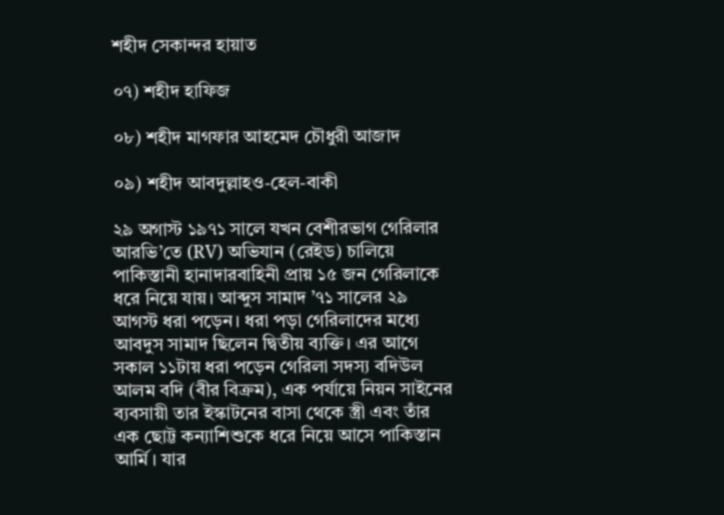শহীদ সেকান্দর হায়াত

০৭) শহীদ হাফিজ

০৮) শহীদ মাগফার আহমেদ চৌধুরী আজাদ

০৯) শহীদ আবদুল্লাহও-হেল-বাকী

২৯ অগাস্ট ১৯৭১ সালে যখন বেশীরভাগ গেরিলার আরভি’তে (RV) অভিযান (রেইড) চালিয়ে পাকিস্তানী হানাদারবাহিনী প্রায় ১৫ জন গেরিলাকে ধরে নিয়ে যায়। আব্দুস সামাদ ’৭১ সালের ২৯ আগস্ট ধরা পড়েন। ধরা পড়া গেরিলাদের মধ্যে আবদুস সামাদ ছিলেন দ্বিতীয় ব্যক্তি। এর আগে সকাল ১১টায় ধরা পড়েন গেরিলা সদস্য বদিউল আলম বদি (বীর বিক্রম), এক পর্যায়ে নিয়ন সাইনের ব্যবসায়ী তার ইস্কাটনের বাসা থেকে স্ত্রী এবং তাঁর এক ছোট্ট কন্যাশিশুকে ধরে নিয়ে আসে পাকিস্তান আর্মি। যার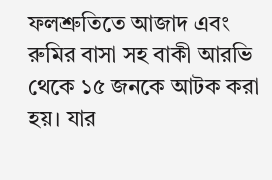ফলশ্রুতিতে আজাদ এবং রুমির বাসা সহ বাকী আরভি থেকে ১৫ জনকে আটক করা হয়। যার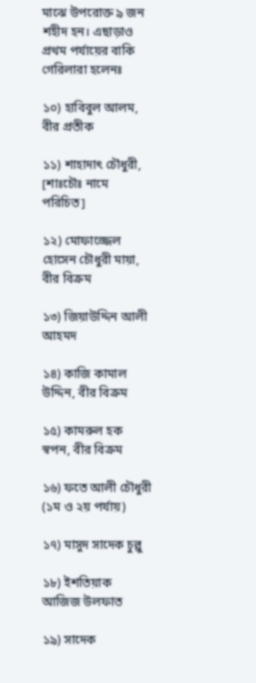মাঝে উপরোক্ত ৯ জন শহীদ হন। এছাড়াও প্রথম পর্যায়ের বাকি গেরিলারা হলেনঃ

১০) হাবিবুল আলম, বীর প্রতীক

১১) শাহাদাৎ চৌধুরী, [শাঃচৌঃ নামে পরিচিত]

১২) মোফাজ্জেল হোসেন চৌধুরী মায়া, বীর বিক্রম

১৩) জিয়াউদ্দিন আলী আহমদ

১৪) কাজি কামাল উদ্দিন, বীর বিক্রম

১৫) কামরুল হক স্বপন, বীর বিক্রম

১৬) ফতে আলী চৌধুরী (১ম ও ২য় পর্যায়)

১৭) মাসুদ সাদেক চুল্লু

১৮) ইশতিয়াক আজিজ উলফাত

১৯) সাদেক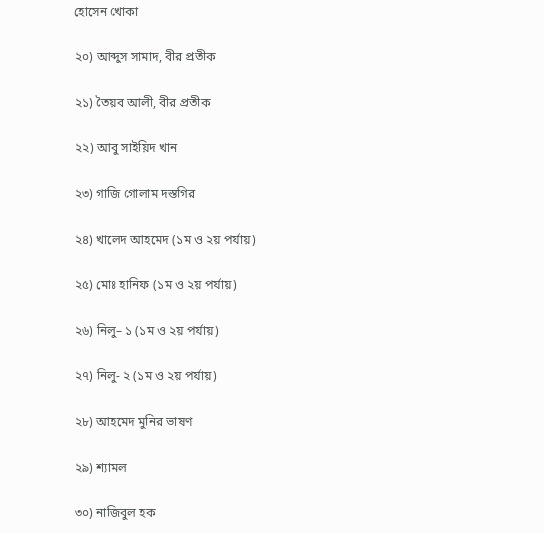হোসেন খোকা

২০) আব্দুস সামাদ, বীর প্রতীক

২১) তৈয়ব আলী, বীর প্রতীক

২২) আবু সাইয়িদ খান

২৩) গাজি গোলাম দস্তগির

২৪) খালেদ আহমেদ (১ম ও ২য় পর্যায়)

২৫) মোঃ হানিফ (১ম ও ২য় পর্যায়)

২৬) নিলু– ১ (১ম ও ২য় পর্যায়)

২৭) নিলু- ২ (১ম ও ২য় পর্যায়)

২৮) আহমেদ মুনির ভাষণ

২৯) শ্যামল

৩০) নাজিবুল হক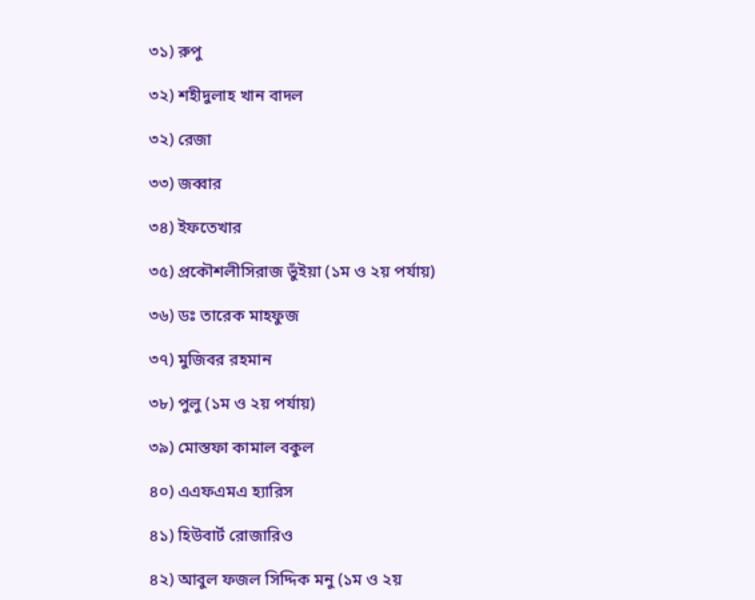৩১) রুপু

৩২) শহীদুলাহ খান বাদল

৩২) রেজা

৩৩) জব্বার

৩৪) ইফতেখার

৩৫) প্রকৌশলীসিরাজ ভুঁইয়া (১ম ও ২য় পর্যায়)

৩৬) ডঃ তারেক মাহফুজ

৩৭) মুজিবর রহমান

৩৮) পুলু (১ম ও ২য় পর্যায়)

৩৯) মোস্তফা কামাল বকুল

৪০) এএফএমএ হ্যারিস

৪১) হিউবার্ট রোজারিও

৪২) আবুল ফজল সিদ্দিক মনু (১ম ও ২য়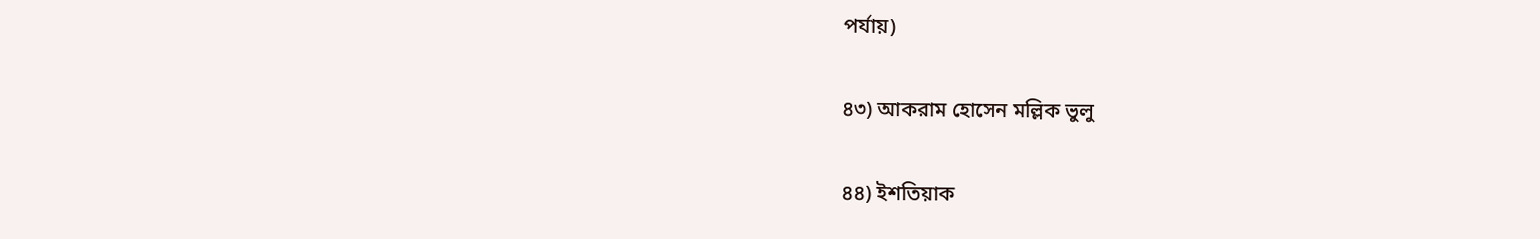পর্যায়)

৪৩) আকরাম হোসেন মল্লিক ভুলু

৪৪) ইশতিয়াক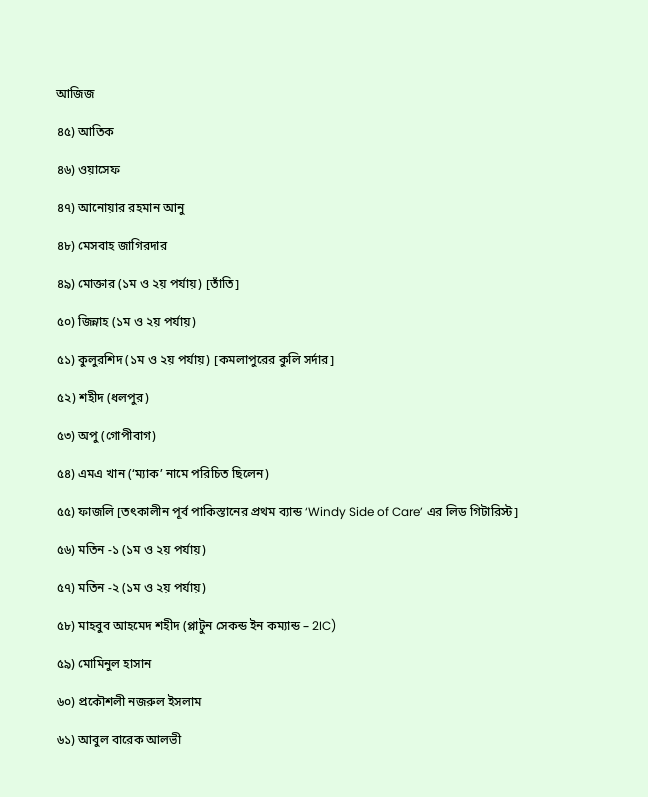আজিজ

৪৫) আতিক

৪৬) ওয়াসেফ

৪৭) আনোয়ার রহমান আনু

৪৮) মেসবাহ জাগিরদার

৪৯) মোক্তার (১ম ও ২য় পর্যায়) [তাঁতি]

৫০) জিন্নাহ (১ম ও ২য় পর্যায়)

৫১) কুলুরশিদ (১ম ও ২য় পর্যায়) [কমলাপুরের কুলি সর্দার]

৫২) শহীদ (ধলপুর)

৫৩) অপু (গোপীবাগ)

৫৪) এমএ খান (‘ম্যাক’ নামে পরিচিত ছিলেন)

৫৫) ফাজলি [তৎকালীন পূর্ব পাকিস্তানের প্রথম ব্যান্ড ‘Windy Side of Care’ এর লিড গিটারিস্ট]

৫৬) মতিন -১ (১ম ও ২য় পর্যায়)

৫৭) মতিন -২ (১ম ও ২য় পর্যায়)

৫৮) মাহবুব আহমেদ শহীদ (প্লাটুন সেকন্ড ইন কম্যান্ড – 2IC)

৫৯) মোমিনুল হাসান

৬০) প্রকৌশলী নজরুল ইসলাম

৬১) আবুল বারেক আলভী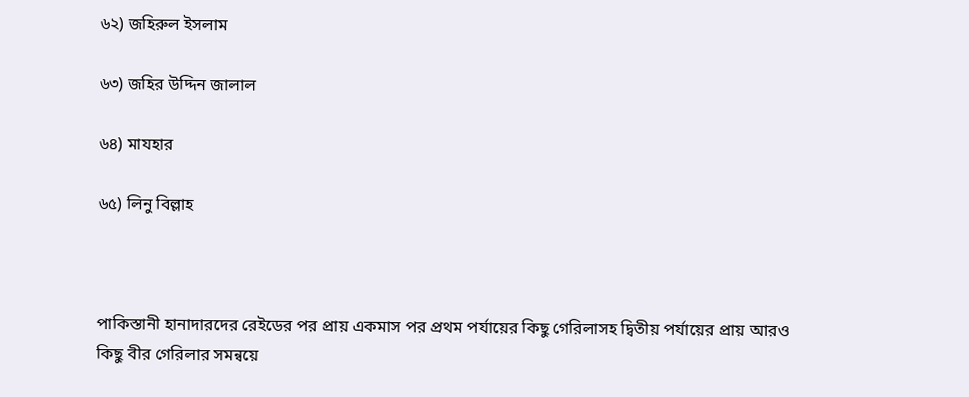৬২) জহিরুল ইসলাম

৬৩) জহির উদ্দিন জালাল

৬৪) মাযহার

৬৫) লিনু বিল্লাহ



পাকিস্তানী হানাদারদের রেইডের পর প্রায় একমাস পর প্রথম পর্যায়ের কিছু গেরিলাসহ দ্বিতীয় পর্যায়ের প্রায় আরও কিছু বীর গেরিলার সমন্বয়ে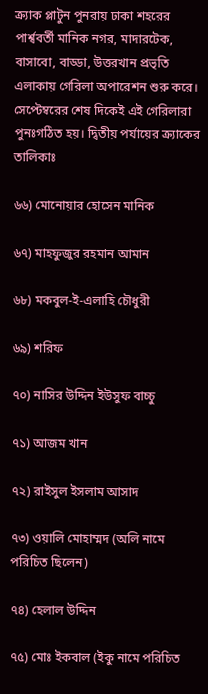ক্র্যাক প্লাটুন পুনরায় ঢাকা শহরের পার্শ্ববর্তী মানিক নগর, মাদারটেক, বাসাবো, বাড্ডা, উত্তরখান প্রভৃতি এলাকায় গেরিলা অপারেশন শুরু করে। সেপ্টেম্বরের শেষ দিকেই এই গেরিলারা পুনঃগঠিত হয়। দ্বিতীয় পর্যায়ের ক্র্যাকের তালিকাঃ

৬৬) মোনোয়ার হোসেন মানিক

৬৭) মাহফুজুর রহমান আমান

৬৮) মকবুল-ই-এলাহি চৌধুরী

৬৯) শরিফ

৭০) নাসির উদ্দিন ইউসুফ বাচ্চু

৭১) আজম খান

৭২) রাইসুল ইসলাম আসাদ

৭৩) ওয়ালি মোহাম্মদ (অলি নামে পরিচিত ছিলেন)

৭৪) হেলাল উদ্দিন

৭৫) মোঃ ইকবাল (ইকু নামে পরিচিত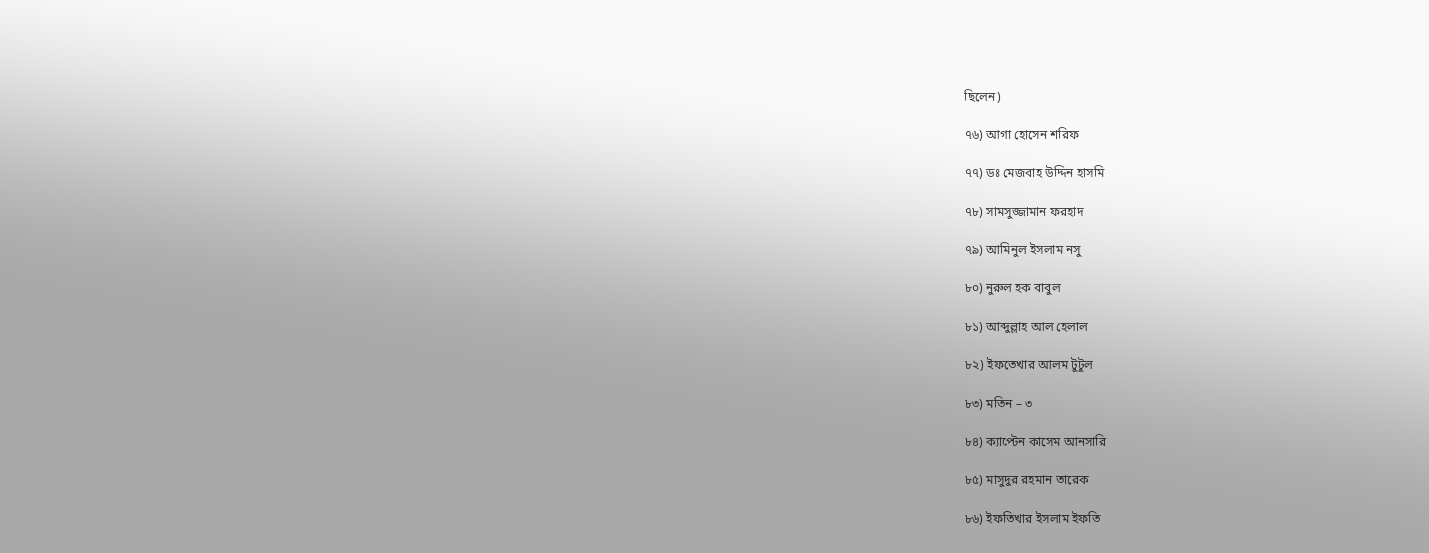ছিলেন)

৭৬) আগা হোসেন শরিফ

৭৭) ডঃ মেজবাহ উদ্দিন হাসমি

৭৮) সামসুজ্জামান ফরহাদ

৭৯) আমিনুল ইসলাম নসু

৮০) নুরুল হক বাবুল

৮১) আব্দুল্লাহ আল হেলাল

৮২) ইফতেখার আলম টুটুল

৮৩) মতিন – ৩

৮৪) ক্যাপ্টেন কাসেম আনসারি

৮৫) মাসুদুর রহমান তারেক

৮৬) ইফতিখার ইসলাম ইফতি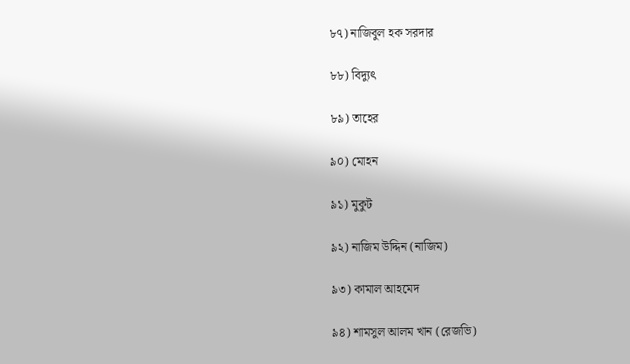৮৭) নাজিবুল হক সরদার

৮৮) বিদ্যুৎ

৮৯) তাহের

৯০) মোহন

৯১) মুকুট

৯২) নাজিম উদ্দিন (নাজিম)

৯৩) কামাল আহমেদ

৯৪) শামসুল আলম খান (রেজভি)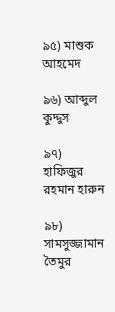৯৫) মাশুক আহমেদ

৯৬) আব্দুল কুদ্দুস

৯৭) হাফিজুর রহমান হারুন

৯৮) সামসুজ্জামান তৈমুর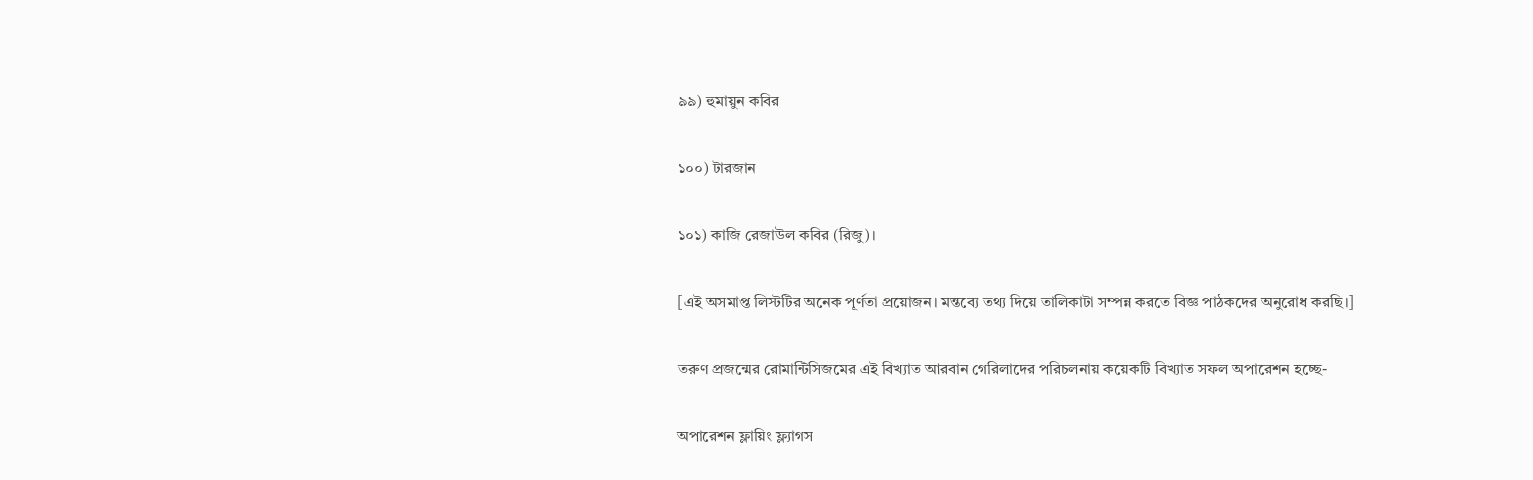৯৯) হুমায়ুন কবির

১০০) টারজান

১০১) কাজি রেজাউল কবির (রিজু)।

[এই অসমাপ্ত লিস্টটির অনেক পূর্ণতা প্রয়োজন। মন্তব্যে তথ্য দিয়ে তালিকাটা সম্পন্ন করতে বিজ্ঞ পাঠকদের অনুরোধ করছি।]

তরুণ প্রজন্মের রোমান্টিসিজমের এই বিখ্যাত আরবান গেরিলাদের পরিচলনায় কয়েকটি বিখ্যাত সফল অপারেশন হচ্ছে-

অপারেশন ফ্লায়িং ফ্ল্যাগস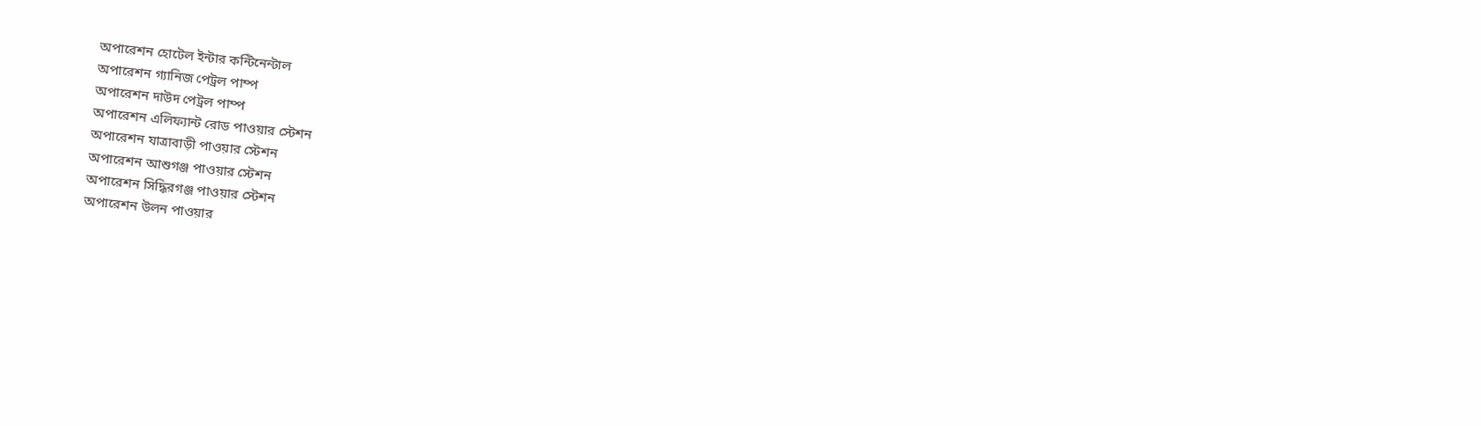অপারেশন হোটেল ইন্টার কন্টিনেন্টাল
অপারেশন গ্যানিজ পেট্রল পাম্প
অপারেশন দাউদ পেট্রল পাম্প
অপারেশন এলিফ্যান্ট রোড পাওয়ার স্টেশন
অপারেশন যাত্রাবাড়ী পাওয়ার স্টেশন
অপারেশন আশুগঞ্জ পাওয়ার স্টেশন
অপারেশন সিদ্ধিরগঞ্জ পাওয়ার স্টেশন
অপারেশন উলন পাওয়ার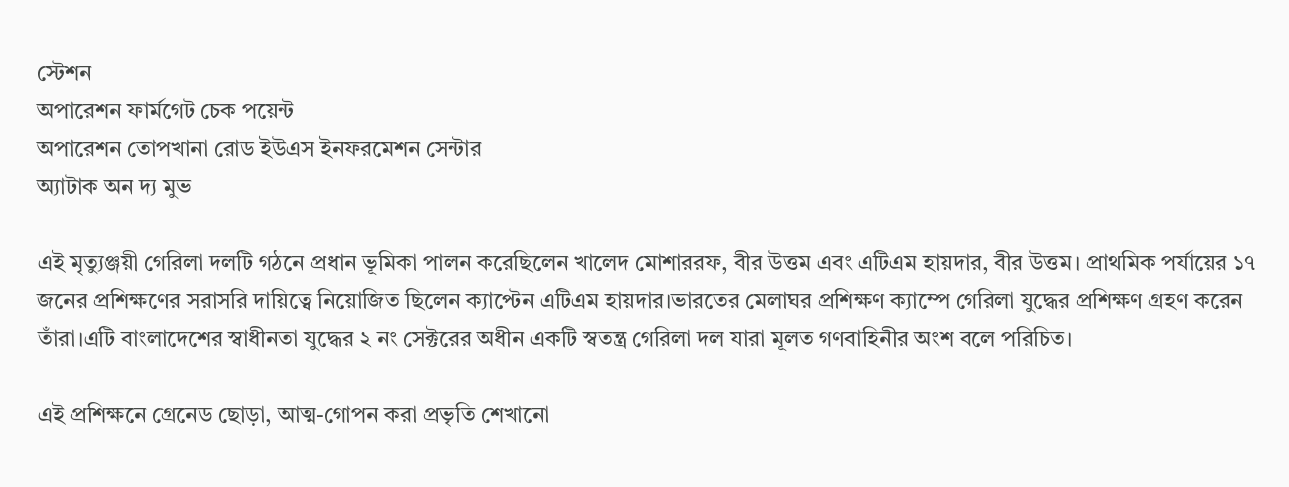স্টেশন
অপারেশন ফার্মগেট চেক পয়েন্ট
অপারেশন তোপখানা রোড ইউএস ইনফরমেশন সেন্টার
অ্যাটাক অন দ্য মুভ

এই মৃত্যুঞ্জয়ী গেরিলা দলটি গঠনে প্রধান ভূমিকা পালন করেছিলেন খালেদ মোশাররফ, বীর উত্তম এবং এটিএম হায়দার, বীর উত্তম। প্রাথমিক পর্যায়ের ১৭ জনের প্রশিক্ষণের সরাসরি দায়িত্বে নিয়োজিত ছিলেন ক্যাপ্টেন এটিএম হায়দার।ভারতের মেলাঘর প্রশিক্ষণ ক্যাম্পে গেরিলা যুদ্ধের প্রশিক্ষণ গ্রহণ করেন তাঁরা।এটি বাংলাদেশের স্বাধীনতা যুদ্ধের ২ নং সেক্টরের অধীন একটি স্বতন্ত্র গেরিলা দল যারা মূলত গণবাহিনীর অংশ বলে পরিচিত।

এই প্রশিক্ষনে গ্রেনেড ছোড়া, আত্ম-গোপন করা প্রভৃতি শেখানো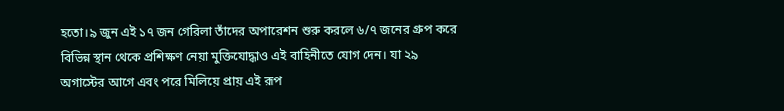হতো।৯ জুন এই ১৭ জন গেরিলা তাঁদের অপারেশন শুরু করলে ৬/৭ জনের গ্রুপ করে বিভিন্ন স্থান থেকে প্রশিক্ষণ নেয়া মুক্তিযোদ্ধাও এই বাহিনীতে যোগ দেন। যা ২৯ অগাস্টের আগে এবং পরে মিলিয়ে প্রায় এই রূপ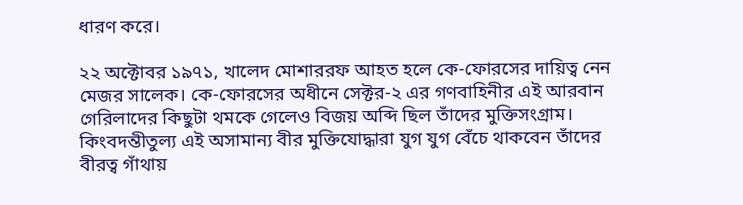ধারণ করে।

২২ অক্টোবর ১৯৭১, খালেদ মোশাররফ আহত হলে কে-ফোরসের দায়িত্ব নেন মেজর সালেক। কে-ফোরসের অধীনে সেক্টর-২ এর গণবাহিনীর এই আরবান গেরিলাদের কিছুটা থমকে গেলেও বিজয় অব্দি ছিল তাঁদের মুক্তিসংগ্রাম। কিংবদন্তীতুল্য এই অসামান্য বীর মুক্তিযোদ্ধারা যুগ যুগ বেঁচে থাকবেন তাঁদের বীরত্ব গাঁথায়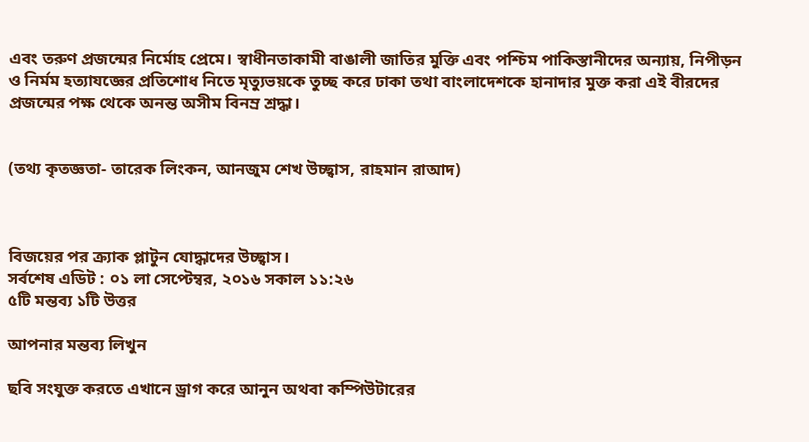এবং তরুণ প্রজন্মের নির্মোহ প্রেমে। স্বাধীনতাকামী বাঙালী জাতির মুক্তি এবং পশ্চিম পাকিস্তানীদের অন্যায়, নিপীড়ন ও নির্মম হত্যাযজ্ঞের প্রতিশোধ নিতে মৃত্যুভয়কে তুচ্ছ করে ঢাকা তথা বাংলাদেশকে হানাদার মুক্ত করা এই বীরদের প্রজন্মের পক্ষ থেকে অনন্ত অসীম বিনম্র শ্রদ্ধা।


(তথ্য কৃতজ্ঞতা- তারেক লিংকন, আনজুম শেখ উচ্ছ্বাস, রাহমান রাআদ)



বিজয়ের পর ক্র্যাক প্লাটুন যোদ্ধাদের উচ্ছ্বাস।
সর্বশেষ এডিট : ০১ লা সেপ্টেম্বর, ২০১৬ সকাল ১১:২৬
৫টি মন্তব্য ১টি উত্তর

আপনার মন্তব্য লিখুন

ছবি সংযুক্ত করতে এখানে ড্রাগ করে আনুন অথবা কম্পিউটারের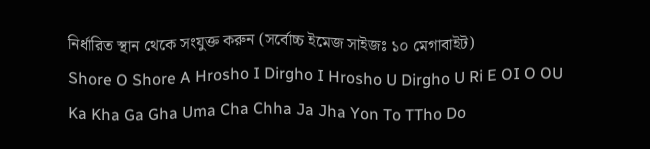নির্ধারিত স্থান থেকে সংযুক্ত করুন (সর্বোচ্চ ইমেজ সাইজঃ ১০ মেগাবাইট)
Shore O Shore A Hrosho I Dirgho I Hrosho U Dirgho U Ri E OI O OU Ka Kha Ga Gha Uma Cha Chha Ja Jha Yon To TTho Do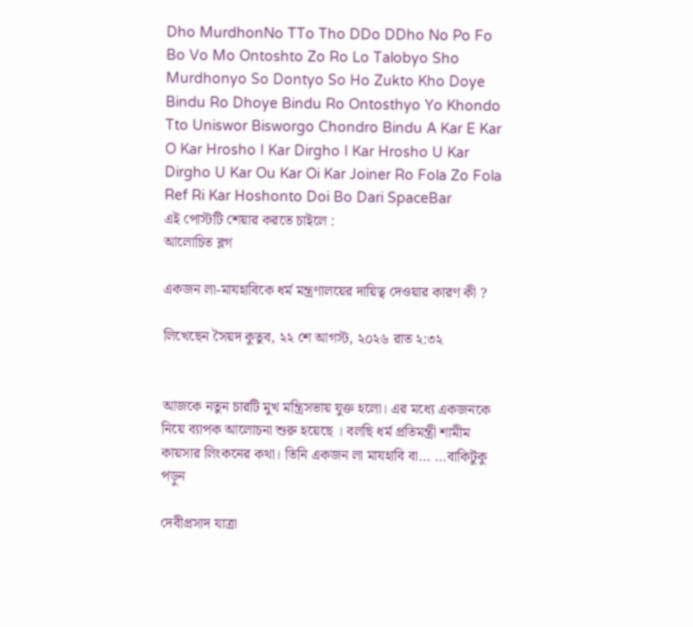Dho MurdhonNo TTo Tho DDo DDho No Po Fo Bo Vo Mo Ontoshto Zo Ro Lo Talobyo Sho Murdhonyo So Dontyo So Ho Zukto Kho Doye Bindu Ro Dhoye Bindu Ro Ontosthyo Yo Khondo Tto Uniswor Bisworgo Chondro Bindu A Kar E Kar O Kar Hrosho I Kar Dirgho I Kar Hrosho U Kar Dirgho U Kar Ou Kar Oi Kar Joiner Ro Fola Zo Fola Ref Ri Kar Hoshonto Doi Bo Dari SpaceBar
এই পোস্টটি শেয়ার করতে চাইলে :
আলোচিত ব্লগ

একজন লা-মাযহাবিকে ধর্ম মন্ত্রণালয়ের দায়িত্ব দেওয়ার কারণ কী ?

লিখেছেন সৈয়দ কুতুব, ২২ শে আগস্ট, ২০২৬ রাত ২:৩২


আজকে নতুন চারটি মুখ মন্ত্রিসভায় যুক্ত হলো। এর মধ্যে একজনকে নিয়ে ব্যাপক আলোচনা শুরু হয়েছে । বলছি ধর্ম প্রতিমন্ত্রী শামীম কায়সার লিংকনের কথা। তিনি একজন লা মাযহাবি বা... ...বাকিটুকু পড়ুন

দেবীপ্রসাদ যাত্রা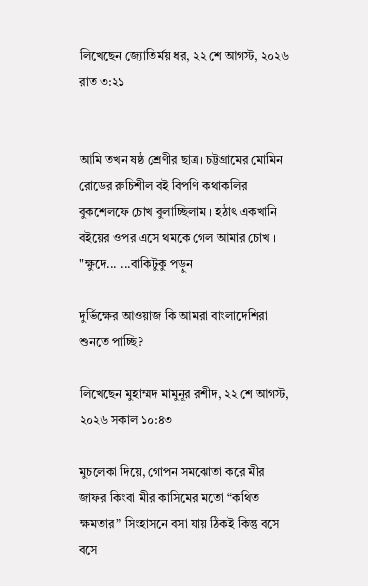লিখেছেন জ্যোতির্ময় ধর, ২২ শে আগস্ট, ২০২৬ রাত ৩:২১


আমি তখন ষষ্ঠ শ্রেণীর ছাত্র। চট্টগ্রামের মোমিন রোডের রুচিশীল বই বিপণি কথাকলির বুকশেলফে চোখ বুলাচ্ছিলাম । হঠাৎ একখানি বইয়ের ওপর এসে থমকে গেল আমার চোখ । "ক্ষুদে... ...বাকিটুকু পড়ুন

দুর্ভিক্ষের আওয়াজ কি আমরা বাংলাদেশিরা শুনতে পাচ্ছি?

লিখেছেন মুহাম্মদ মামুনূর রশীদ, ২২ শে আগস্ট, ২০২৬ সকাল ১০:৪৩

মুচলেকা দিয়ে, গোপন সমঝোতা করে মীর জাফর কিংবা মীর কাসিমের মতো “কথিত ক্ষমতার” সিংহাসনে বসা যায় ঠিকই কিন্তু বসে বসে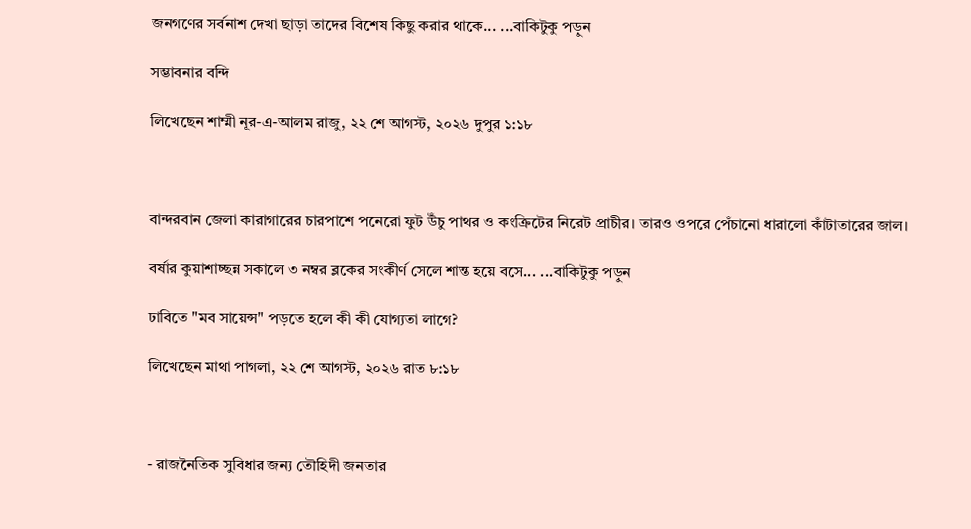জনগণের সর্বনাশ দেখা ছাড়া তাদের বিশেষ কিছু করার থাকে... ...বাকিটুকু পড়ুন

সম্ভাবনার বন্দি

লিখেছেন শাম্মী নূর-এ-আলম রাজু, ২২ শে আগস্ট, ২০২৬ দুপুর ১:১৮



বান্দরবান জেলা কারাগারের চারপাশে পনেরো ফুট উঁচু পাথর ও কংক্রিটের নিরেট প্রাচীর। তারও ওপরে পেঁচানো ধারালো কাঁটাতারের জাল।

বর্ষার কুয়াশাচ্ছন্ন সকালে ৩ নম্বর ব্লকের সংকীর্ণ সেলে শান্ত হয়ে বসে... ...বাকিটুকু পড়ুন

ঢাবিতে "মব সায়েন্স" পড়তে হলে কী কী যোগ্যতা লাগে?

লিখেছেন মাথা পাগলা, ২২ শে আগস্ট, ২০২৬ রাত ৮:১৮



- রাজনৈতিক সুবিধার জন্য তৌহিদী জনতার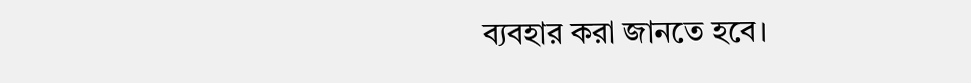ব্যবহার করা জানতে হবে।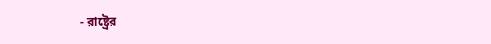- রাষ্ট্রের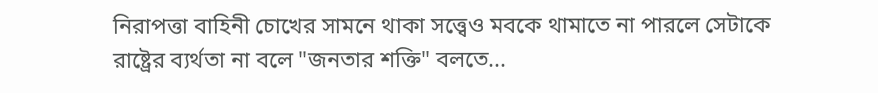নিরাপত্তা বাহিনী চোখের সামনে থাকা সত্ত্বেও মবকে থামাতে না পারলে সেটাকে রাষ্ট্রের ব্যর্থতা না বলে "জনতার শক্তি" বলতে...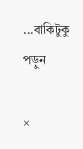...বাকিটুকু পড়ুন

×